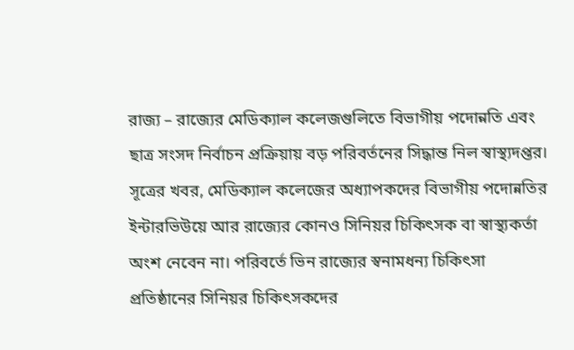রাজ্য – রাজ্যের মেডিক্যাল কলেজগুলিতে বিভাগীয় পদোন্নতি এবং ছাত্র সংসদ নির্বাচন প্রক্রিয়ায় বড় পরিবর্তনের সিদ্ধান্ত নিল স্বাস্থ্যদপ্তর। সূত্রের খবর, মেডিক্যাল কলেজের অধ্যাপকদের বিভাগীয় পদোন্নতির ইন্টারভিউয়ে আর রাজ্যের কোনও সিনিয়র চিকিৎসক বা স্বাস্থ্যকর্তা অংশ নেবেন না। পরিবর্তে ভিন রাজ্যের স্বনামধন্য চিকিৎসা প্রতিষ্ঠানের সিনিয়র চিকিৎসকদের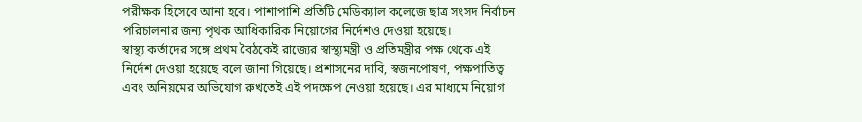পরীক্ষক হিসেবে আনা হবে। পাশাপাশি প্রতিটি মেডিক্যাল কলেজে ছাত্র সংসদ নির্বাচন পরিচালনার জন্য পৃথক আধিকারিক নিয়োগের নির্দেশও দেওয়া হয়েছে।
স্বাস্থ্য কর্তাদের সঙ্গে প্রথম বৈঠকেই রাজ্যের স্বাস্থ্যমন্ত্রী ও প্রতিমন্ত্রীর পক্ষ থেকে এই নির্দেশ দেওয়া হয়েছে বলে জানা গিয়েছে। প্রশাসনের দাবি, স্বজনপোষণ, পক্ষপাতিত্ব এবং অনিয়মের অভিযোগ রুখতেই এই পদক্ষেপ নেওয়া হয়েছে। এর মাধ্যমে নিয়োগ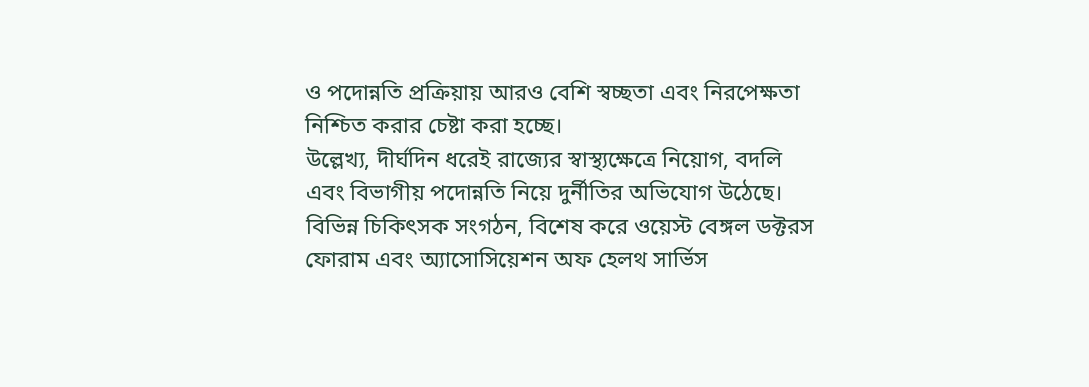ও পদোন্নতি প্রক্রিয়ায় আরও বেশি স্বচ্ছতা এবং নিরপেক্ষতা নিশ্চিত করার চেষ্টা করা হচ্ছে।
উল্লেখ্য, দীর্ঘদিন ধরেই রাজ্যের স্বাস্থ্যক্ষেত্রে নিয়োগ, বদলি এবং বিভাগীয় পদোন্নতি নিয়ে দুর্নীতির অভিযোগ উঠেছে। বিভিন্ন চিকিৎসক সংগঠন, বিশেষ করে ওয়েস্ট বেঙ্গল ডক্টরস ফোরাম এবং অ্যাসোসিয়েশন অফ হেলথ সার্ভিস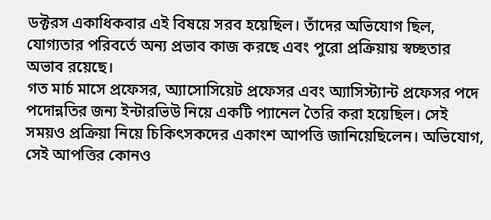ডক্টরস একাধিকবার এই বিষয়ে সরব হয়েছিল। তাঁদের অভিযোগ ছিল, যোগ্যতার পরিবর্তে অন্য প্রভাব কাজ করছে এবং পুরো প্রক্রিয়ায় স্বচ্ছতার অভাব রয়েছে।
গত মার্চ মাসে প্রফেসর, অ্যাসোসিয়েট প্রফেসর এবং অ্যাসিস্ট্যান্ট প্রফেসর পদে পদোন্নতির জন্য ইন্টারভিউ নিয়ে একটি প্যানেল তৈরি করা হয়েছিল। সেই সময়ও প্রক্রিয়া নিয়ে চিকিৎসকদের একাংশ আপত্তি জানিয়েছিলেন। অভিযোগ, সেই আপত্তির কোনও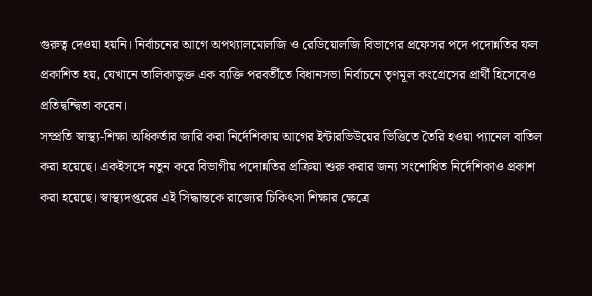গুরুত্ব দেওয়া হয়নি। নির্বাচনের আগে অপথ্যালমোলজি ও রেডিয়োলজি বিভাগের প্রফেসর পদে পদোন্নতির ফল প্রকাশিত হয়, যেখানে তালিকাভুক্ত এক ব্যক্তি পরবর্তীতে বিধানসভা নির্বাচনে তৃণমূল কংগ্রেসের প্রার্থী হিসেবেও প্রতিদ্বন্দ্বিতা করেন।
সম্প্রতি স্বাস্থ্য-শিক্ষা অধিকর্তার জারি করা নির্দেশিকায় আগের ইন্টারভিউয়ের ভিত্তিতে তৈরি হওয়া প্যানেল বাতিল করা হয়েছে। একইসঙ্গে নতুন করে বিভাগীয় পদোন্নতির প্রক্রিয়া শুরু করার জন্য সংশোধিত নির্দেশিকাও প্রকাশ করা হয়েছে। স্বাস্থ্যদপ্তরের এই সিদ্ধান্তকে রাজ্যের চিকিৎসা শিক্ষার ক্ষেত্রে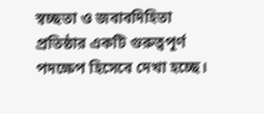স্বচ্ছতা ও জবাবদিহিতা প্রতিষ্ঠার একটি গুরুত্বপূর্ণ পদক্ষেপ হিসেবে দেখা হচ্ছে।